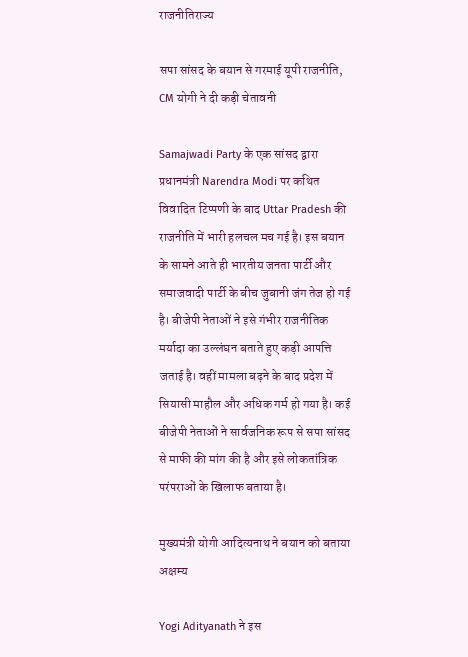राजनीतिराज्य

सपा सांसद के बयान से गरमाई यूपी राजनीति, CM योगी ने दी कड़ी चेतावनी

Samajwadi Party के एक सांसद द्वारा प्रधानमंत्री Narendra Modi पर कथित विवादित टिप्पणी के बाद Uttar Pradesh की राजनीति में भारी हलचल मच गई है। इस बयान के सामने आते ही भारतीय जनता पार्टी और समाजवादी पार्टी के बीच जुबानी जंग तेज हो गई है। बीजेपी नेताओं ने इसे गंभीर राजनीतिक मर्यादा का उल्लंघन बताते हुए कड़ी आपत्ति जताई है। वहीं मामला बढ़ने के बाद प्रदेश में सियासी माहौल और अधिक गर्म हो गया है। कई बीजेपी नेताओं ने सार्वजनिक रूप से सपा सांसद से माफी की मांग की है और इसे लोकतांत्रिक परंपराओं के खिलाफ बताया है।

मुख्यमंत्री योगी आदित्यनाथ ने बयान को बताया अक्षम्य

Yogi Adityanath ने इस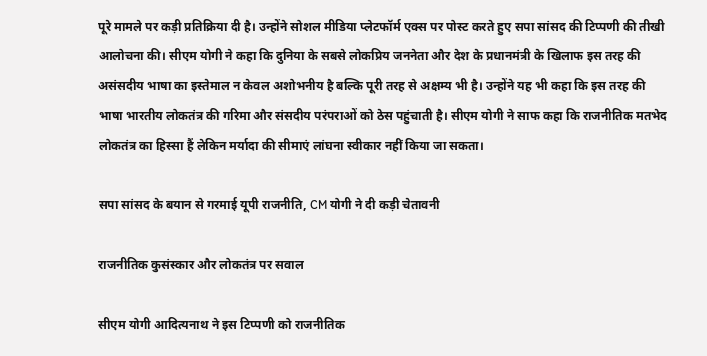पूरे मामले पर कड़ी प्रतिक्रिया दी है। उन्होंने सोशल मीडिया प्लेटफॉर्म एक्स पर पोस्ट करते हुए सपा सांसद की टिप्पणी की तीखी आलोचना की। सीएम योगी ने कहा कि दुनिया के सबसे लोकप्रिय जननेता और देश के प्रधानमंत्री के खिलाफ इस तरह की असंसदीय भाषा का इस्तेमाल न केवल अशोभनीय है बल्कि पूरी तरह से अक्षम्य भी है। उन्होंने यह भी कहा कि इस तरह की भाषा भारतीय लोकतंत्र की गरिमा और संसदीय परंपराओं को ठेस पहुंचाती है। सीएम योगी ने साफ कहा कि राजनीतिक मतभेद लोकतंत्र का हिस्सा हैं लेकिन मर्यादा की सीमाएं लांघना स्वीकार नहीं किया जा सकता।

सपा सांसद के बयान से गरमाई यूपी राजनीति, CM योगी ने दी कड़ी चेतावनी

राजनीतिक कुसंस्कार और लोकतंत्र पर सवाल

सीएम योगी आदित्यनाथ ने इस टिप्पणी को राजनीतिक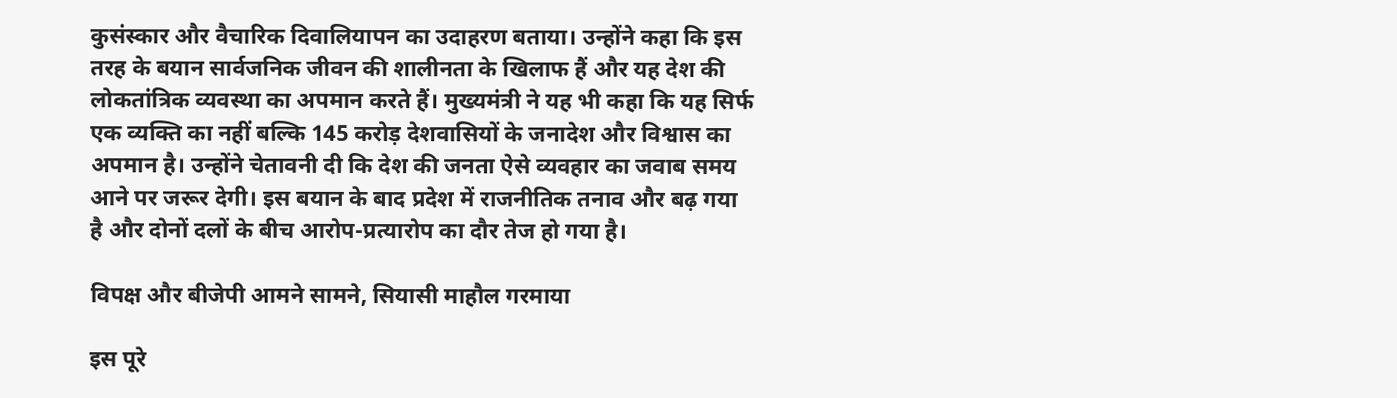कुसंस्कार और वैचारिक दिवालियापन का उदाहरण बताया। उन्होंने कहा कि इस तरह के बयान सार्वजनिक जीवन की शालीनता के खिलाफ हैं और यह देश की लोकतांत्रिक व्यवस्था का अपमान करते हैं। मुख्यमंत्री ने यह भी कहा कि यह सिर्फ एक व्यक्ति का नहीं बल्कि 145 करोड़ देशवासियों के जनादेश और विश्वास का अपमान है। उन्होंने चेतावनी दी कि देश की जनता ऐसे व्यवहार का जवाब समय आने पर जरूर देगी। इस बयान के बाद प्रदेश में राजनीतिक तनाव और बढ़ गया है और दोनों दलों के बीच आरोप-प्रत्यारोप का दौर तेज हो गया है।

विपक्ष और बीजेपी आमने सामने, सियासी माहौल गरमाया

इस पूरे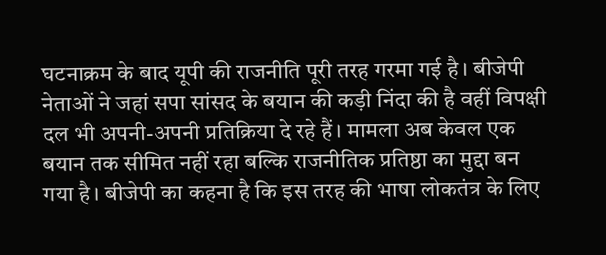घटनाक्रम के बाद यूपी की राजनीति पूरी तरह गरमा गई है। बीजेपी नेताओं ने जहां सपा सांसद के बयान की कड़ी निंदा की है वहीं विपक्षी दल भी अपनी-अपनी प्रतिक्रिया दे रहे हैं। मामला अब केवल एक बयान तक सीमित नहीं रहा बल्कि राजनीतिक प्रतिष्ठा का मुद्दा बन गया है। बीजेपी का कहना है कि इस तरह की भाषा लोकतंत्र के लिए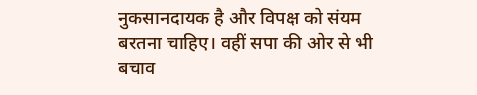नुकसानदायक है और विपक्ष को संयम बरतना चाहिए। वहीं सपा की ओर से भी बचाव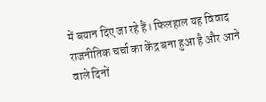में बयान दिए जा रहे हैं। फिलहाल यह विवाद राजनीतिक चर्चा का केंद्र बना हुआ है और आने वाले दिनों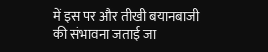में इस पर और तीखी बयानबाजी की संभावना जताई जा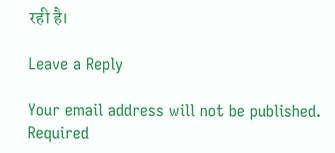रही है।

Leave a Reply

Your email address will not be published. Required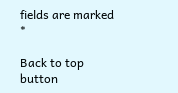fields are marked *

Back to top button